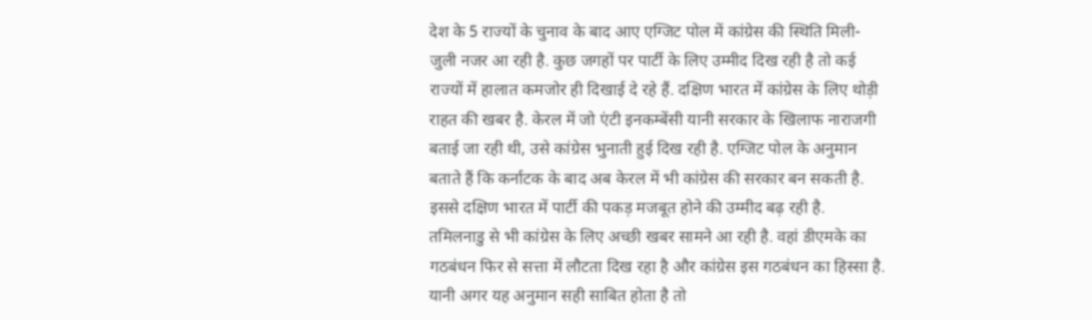देश के 5 राज्यों के चुनाव के बाद आए एग्जिट पोल में कांग्रेस की स्थिति मिली-जुली नजर आ रही है. कुछ जगहों पर पार्टी के लिए उम्मीद दिख रही है तो कई राज्यों में हालात कमजोर ही दिखाई दे रहे हैं. दक्षिण भारत में कांग्रेस के लिए थोड़ी राहत की खबर है. केरल में जो एंटी इनकम्बेंसी यानी सरकार के खिलाफ नाराजगी बताई जा रही थी, उसे कांग्रेस भुनाती हुई दिख रही है. एग्जिट पोल के अनुमान बताते हैं कि कर्नाटक के बाद अब केरल में भी कांग्रेस की सरकार बन सकती है. इससे दक्षिण भारत में पार्टी की पकड़ मजबूत होने की उम्मीद बढ़ रही है.
तमिलनाडु से भी कांग्रेस के लिए अच्छी खबर सामने आ रही है. वहां डीएमके का गठबंधन फिर से सत्ता में लौटता दिख रहा है और कांग्रेस इस गठबंधन का हिस्सा है. यानी अगर यह अनुमान सही साबित होता है तो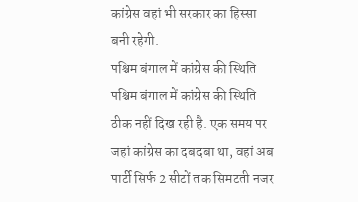कांग्रेस वहां भी सरकार का हिस्सा बनी रहेगी.
पश्चिम बंगाल में कांग्रेस की स्थिति
पश्चिम बंगाल में कांग्रेस की स्थिति ठीक नहीं दिख रही है. एक समय पर जहां कांग्रेस का दबदबा था, वहां अब पार्टी सिर्फ 2 सीटों तक सिमटती नजर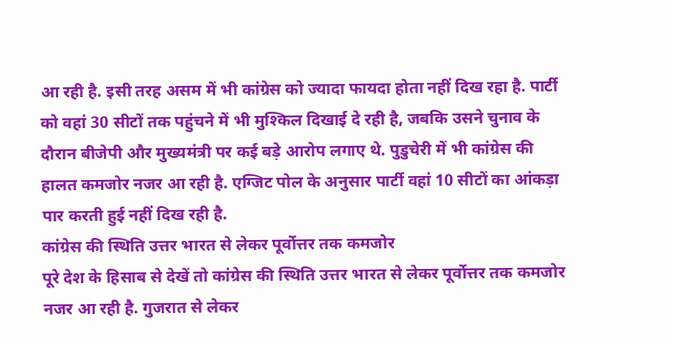आ रही है. इसी तरह असम में भी कांग्रेस को ज्यादा फायदा होता नहीं दिख रहा है. पार्टी को वहां 30 सीटों तक पहुंचने में भी मुश्किल दिखाई दे रही है, जबकि उसने चुनाव के दौरान बीजेपी और मुख्यमंत्री पर कई बड़े आरोप लगाए थे. पुडुचेरी में भी कांग्रेस की हालत कमजोर नजर आ रही है. एग्जिट पोल के अनुसार पार्टी वहां 10 सीटों का आंकड़ा पार करती हुई नहीं दिख रही है.
कांग्रेस की स्थिति उत्तर भारत से लेकर पूर्वोत्तर तक कमजोर
पूरे देश के हिसाब से देखें तो कांग्रेस की स्थिति उत्तर भारत से लेकर पूर्वोत्तर तक कमजोर नजर आ रही है. गुजरात से लेकर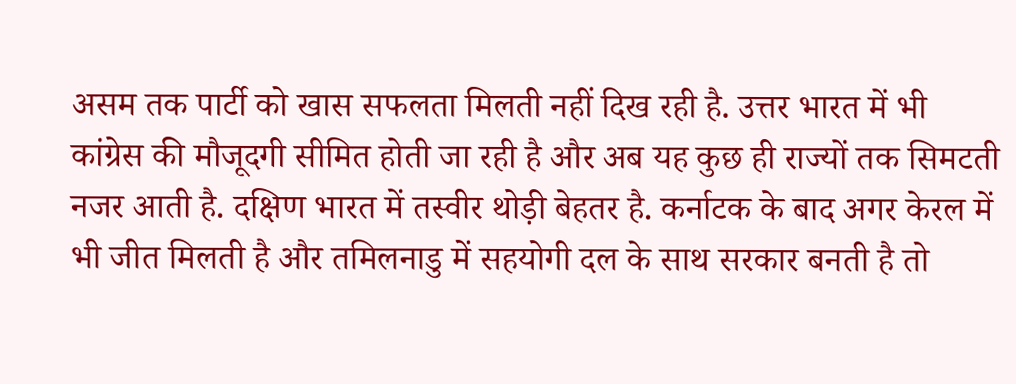असम तक पार्टी को खास सफलता मिलती नहीं दिख रही है. उत्तर भारत में भी कांग्रेस की मौजूदगी सीमित होती जा रही है और अब यह कुछ ही राज्यों तक सिमटती नजर आती है. दक्षिण भारत में तस्वीर थोड़ी बेहतर है. कर्नाटक के बाद अगर केरल में भी जीत मिलती है और तमिलनाडु में सहयोगी दल के साथ सरकार बनती है तो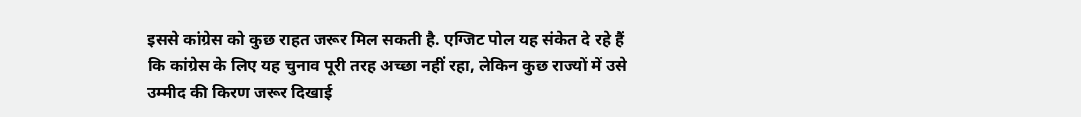इससे कांग्रेस को कुछ राहत जरूर मिल सकती है. एग्जिट पोल यह संकेत दे रहे हैं कि कांग्रेस के लिए यह चुनाव पूरी तरह अच्छा नहीं रहा, लेकिन कुछ राज्यों में उसे उम्मीद की किरण जरूर दिखाई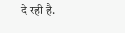दे रही है.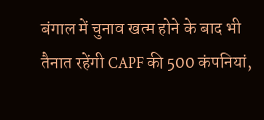बंगाल में चुनाव खत्म होने के बाद भी तैनात रहेंगी CAPF की 500 कंपनियां,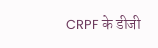CRPF के डीजी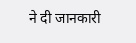ने दी जानकारी